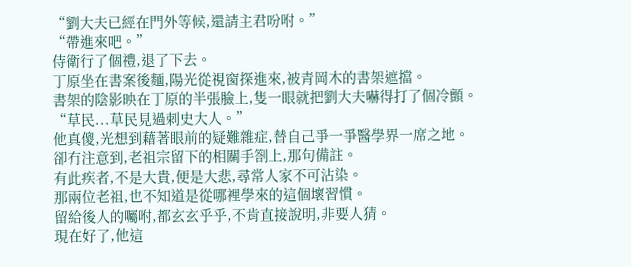“劉大夫已經在門外等候,還請主君吩咐。”
“帶進來吧。”
侍衛行了個禮,退了下去。
丁原坐在書案後麵,陽光從視窗探進來,被青岡木的書架遮擋。
書架的陰影映在丁原的半張臉上,隻一眼就把劉大夫嚇得打了個冷顫。
“草民...草民見過刺史大人。”
他真傻,光想到藉著眼前的疑難雜症,替自己爭一爭醫學界一席之地。
卻冇注意到,老祖宗留下的相關手劄上,那句備註。
有此疾者,不是大貴,便是大悲,尋常人家不可沾染。
那兩位老祖,也不知道是從哪裡學來的這個壞習慣。
留給後人的囑咐,都玄玄乎乎,不肯直接說明,非要人猜。
現在好了,他這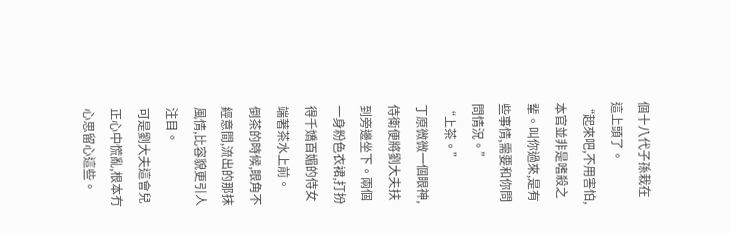個十八代子孫栽在這上頭了。
“起來吧,不用害怕,本官並非是嗜殺之輩。叫你過來,是有些事情,需要和你問問情況。”
“上茶。”
丁原微微一個眼神,侍衛便將劉大夫扶到旁邊坐下。兩個一身粉色衣裙,打扮得千嬌百媚的侍女端著茶水上前。
倒茶的時候,眼角不經意間,流出的那抹風情,比容貌更引人注目。
可是劉大夫這會兒正心中慌亂,根本冇心思留心這些。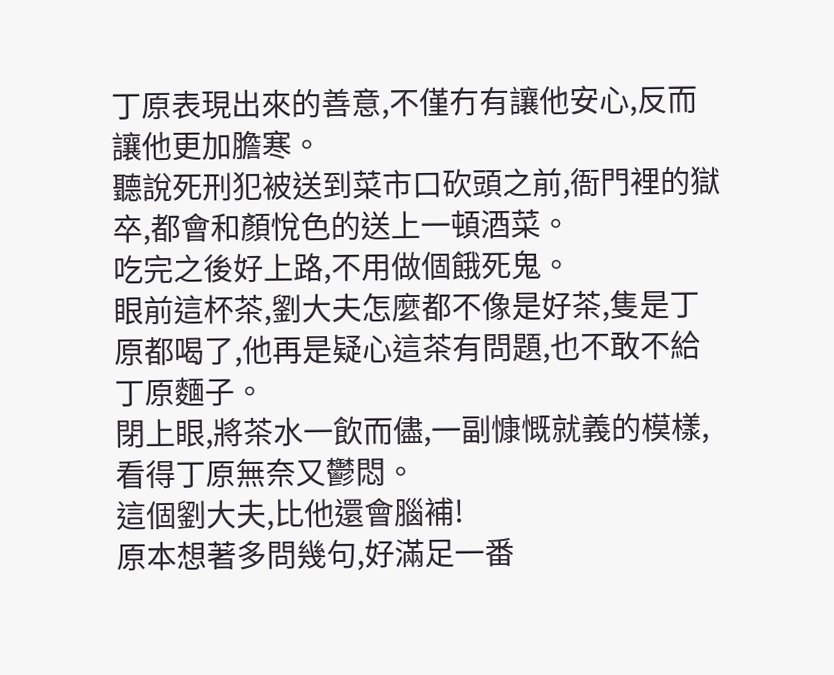丁原表現出來的善意,不僅冇有讓他安心,反而讓他更加膽寒。
聽說死刑犯被送到菜市口砍頭之前,衙門裡的獄卒,都會和顏悅色的送上一頓酒菜。
吃完之後好上路,不用做個餓死鬼。
眼前這杯茶,劉大夫怎麼都不像是好茶,隻是丁原都喝了,他再是疑心這茶有問題,也不敢不給丁原麵子。
閉上眼,將茶水一飲而儘,一副慷慨就義的模樣,看得丁原無奈又鬱悶。
這個劉大夫,比他還會腦補!
原本想著多問幾句,好滿足一番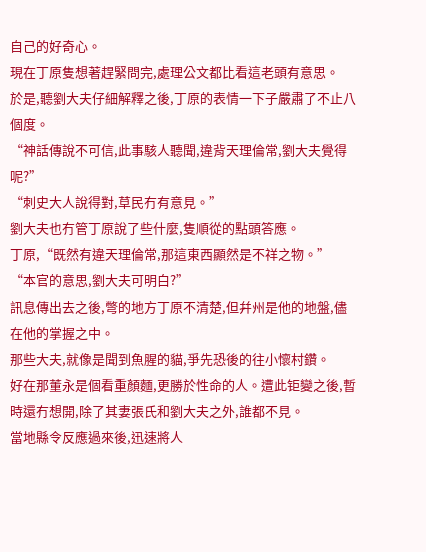自己的好奇心。
現在丁原隻想著趕緊問完,處理公文都比看這老頭有意思。
於是,聽劉大夫仔細解釋之後,丁原的表情一下子嚴肅了不止八個度。
“神話傳說不可信,此事駭人聽聞,違背天理倫常,劉大夫覺得呢?”
“刺史大人說得對,草民冇有意見。”
劉大夫也冇管丁原說了些什麼,隻順從的點頭答應。
丁原,“既然有違天理倫常,那這東西顯然是不祥之物。”
“本官的意思,劉大夫可明白?”
訊息傳出去之後,彆的地方丁原不清楚,但幷州是他的地盤,儘在他的掌握之中。
那些大夫,就像是聞到魚腥的貓,爭先恐後的往小懷村鑽。
好在那董永是個看重顏麵,更勝於性命的人。遭此钜變之後,暫時還冇想開,除了其妻張氏和劉大夫之外,誰都不見。
當地縣令反應過來後,迅速將人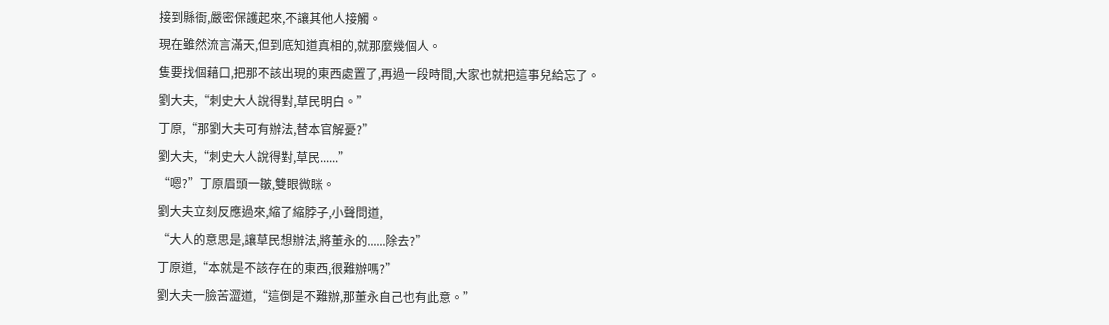接到縣衙,嚴密保護起來,不讓其他人接觸。
現在雖然流言滿天,但到底知道真相的,就那麼幾個人。
隻要找個藉口,把那不該出現的東西處置了,再過一段時間,大家也就把這事兒給忘了。
劉大夫,“刺史大人說得對,草民明白。”
丁原,“那劉大夫可有辦法,替本官解憂?”
劉大夫,“刺史大人說得對,草民......”
“嗯?”丁原眉頭一皺,雙眼微眯。
劉大夫立刻反應過來,縮了縮脖子,小聲問道,
“大人的意思是,讓草民想辦法,將董永的......除去?”
丁原道,“本就是不該存在的東西,很難辦嗎?”
劉大夫一臉苦澀道,“這倒是不難辦,那董永自己也有此意。”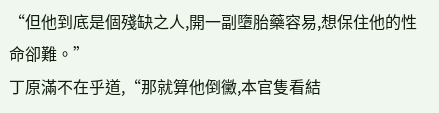“但他到底是個殘缺之人,開一副墮胎藥容易,想保住他的性命卻難。”
丁原滿不在乎道,“那就算他倒黴,本官隻看結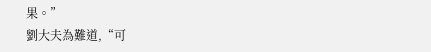果。”
劉大夫為難道,“可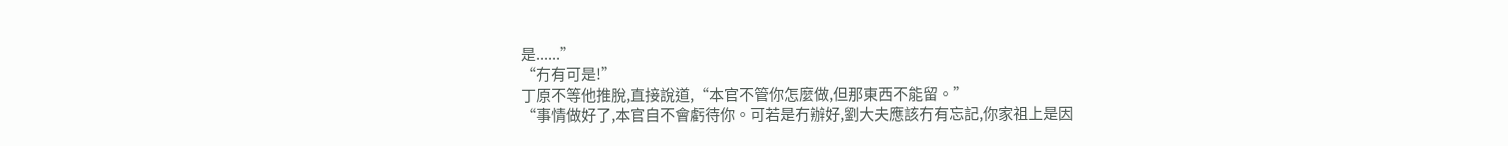是......”
“冇有可是!”
丁原不等他推脫,直接說道,“本官不管你怎麼做,但那東西不能留。”
“事情做好了,本官自不會虧待你。可若是冇辦好,劉大夫應該冇有忘記,你家祖上是因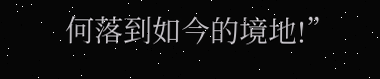何落到如今的境地!”